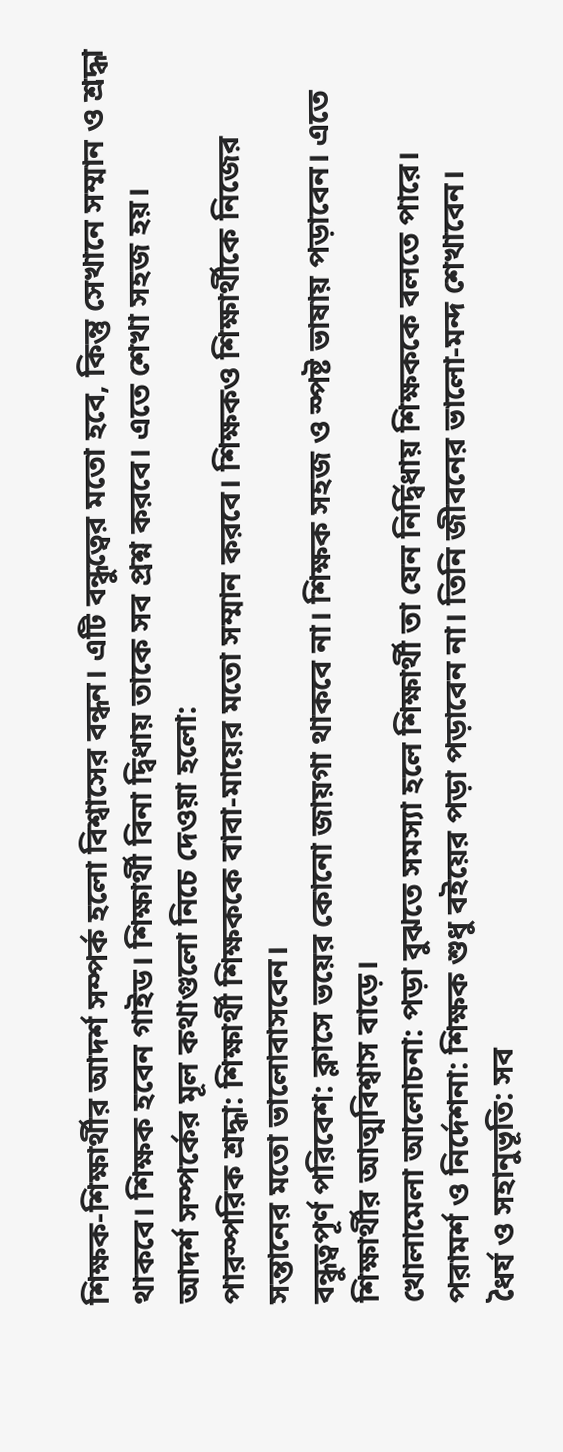শিক্ষক-শিক্ষার্থীর আদর্শ সম্পর্ক হলো বিশ্বাসের বন্ধন। এটি বন্ধুত্বের মতো হবে, কিন্তু সেখানে সম্মান ও শ্রদ্ধা থাকবে। শিক্ষক হবেন গাইড। শিক্ষার্থী বিনা দ্বিধায় তাকে সব প্রশ্ন করবে। এতে শেখা সহজ হয়।
আদর্শ সম্পর্কের মূল কথাগুলো নিচে দেওয়া হলো:
পারস্পরিক শ্রদ্ধা: শিক্ষার্থী শিক্ষককে বাবা-মায়ের মতো সম্মান করবে। শিক্ষকও শিক্ষার্থীকে নিজের সন্তানের মতো ভালোবাসবেন।
বন্ধুত্বপূর্ণ পরিবেশ: ক্লাসে ভয়ের কোনো জায়গা থাকবে না। শিক্ষক সহজ ও স্পষ্ট ভাষায় পড়াবেন। এতে শিক্ষার্থীর আত্মবিশ্বাস বাড়ে।
খোলামেলা আলোচনা: পড়া বুঝতে সমস্যা হলে শিক্ষার্থী তা যেন নির্দ্বিধায় শিক্ষককে বলতে পারে।
পরামর্শ ও নির্দেশনা: শিক্ষক শুধু বইয়ের পড়া পড়াবেন না। তিনি জীবনের ভালো-মন্দ শেখাবেন।
ধৈর্য ও সহানুভূতি: সব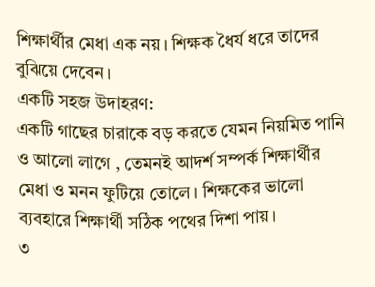শিক্ষার্থীর মেধা এক নয়। শিক্ষক ধৈর্য ধরে তাদের বুঝিয়ে দেবেন।
একটি সহজ উদাহরণ:
একটি গাছের চারাকে বড় করতে যেমন নিয়মিত পানি ও আলো লাগে , তেমনই আদর্শ সম্পর্ক শিক্ষার্থীর মেধা ও মনন ফুটিয়ে তোলে। শিক্ষকের ভালো ব্যবহারে শিক্ষার্থী সঠিক পথের দিশা পায়।
৩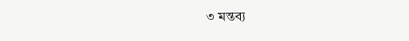৩ মন্তব্য